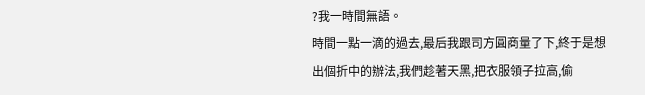?我一時間無語。
時間一點一滴的過去,最后我跟司方圓商量了下,終于是想出個折中的辦法,我們趁著天黑,把衣服領子拉高,偷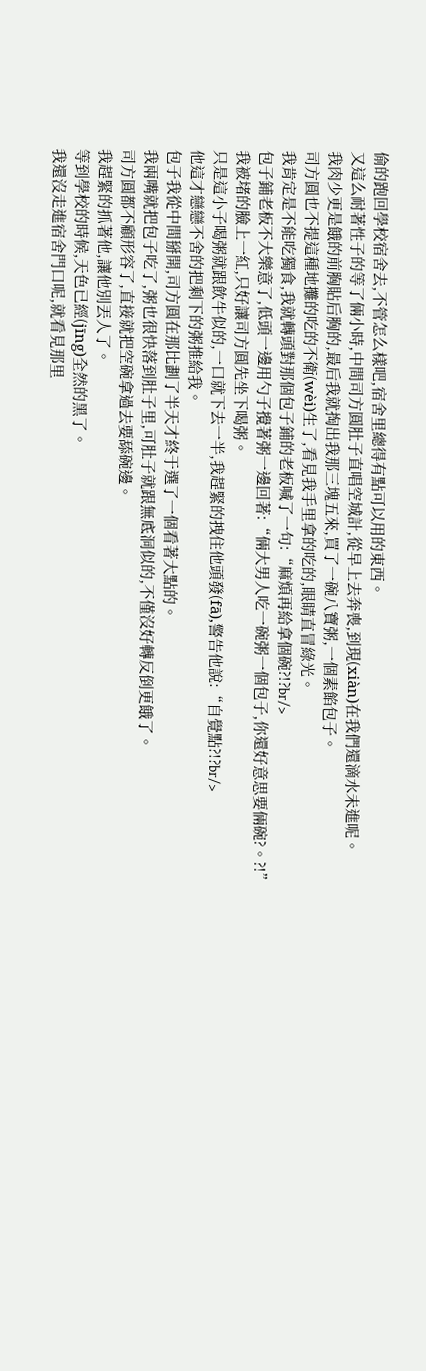偷的跑回學校宿舍去,不管怎么樣吧,宿舍里總得有點可以用的東西。
又這么耐著性子的等了倆小時,中間司方圓肚子直唱空城計,從早上去奔喪,到現(xiàn)在我們還滴水未進呢。
我肉少更是餓的前胸貼后胸的,最后我就掏出我那三塊五來,買了一碗八寶粥,一個素餡包子。
司方圓也不提這種地攤的吃的不衛(wèi)生了,看見我手里拿的吃的,眼睛直冒綠光。
我肯定是不能吃獨食,我就轉頭對那個包子鋪的老板喊了一句:“麻煩再給拿個碗?!?br/>
包子鋪老板不大樂意了,低頭一邊用勺子攪著粥一邊回著:“倆大男人吃一碗粥一個包子,你還好意思要倆碗?。?!”
我被堵的臉上一紅,只好讓司方圓先坐下喝粥。
只是這小子喝粥就跟飲牛似的,一口就下去一半,我趕緊的拽住他頭發(fā),警告他說:“自覺點?!?br/>
他這才戀戀不舍的把剩下的粥推給我。
包子我從中間掰開,司方圓在那比劃了半天才終于選了一個看著大點的。
我兩嘴就把包子吃了,粥也很快落到肚子里,可肚子就跟無底洞似的,不僅沒好轉反倒更餓了。
司方圓都不顧形容了,直接就把空碗拿過去要舔碗邊。
我趕緊的抓著他,讓他別丟人了。
等到學校的時候,天色已經(jīng)全然的黑了。
我還沒走進宿舍門口呢,就看見那里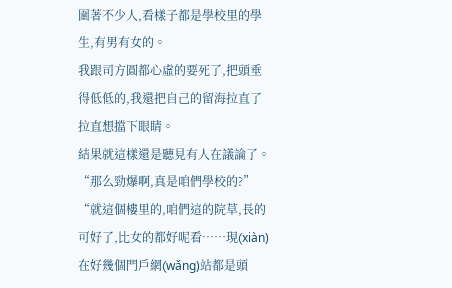圍著不少人,看樣子都是學校里的學生,有男有女的。
我跟司方圓都心虛的要死了,把頭垂得低低的,我還把自己的留海拉直了拉直想擋下眼睛。
結果就這樣還是聽見有人在議論了。
“那么勁爆啊,真是咱們學校的?”
“就這個樓里的,咱們這的院草,長的可好了,比女的都好呢看……現(xiàn)在好幾個門戶網(wǎng)站都是頭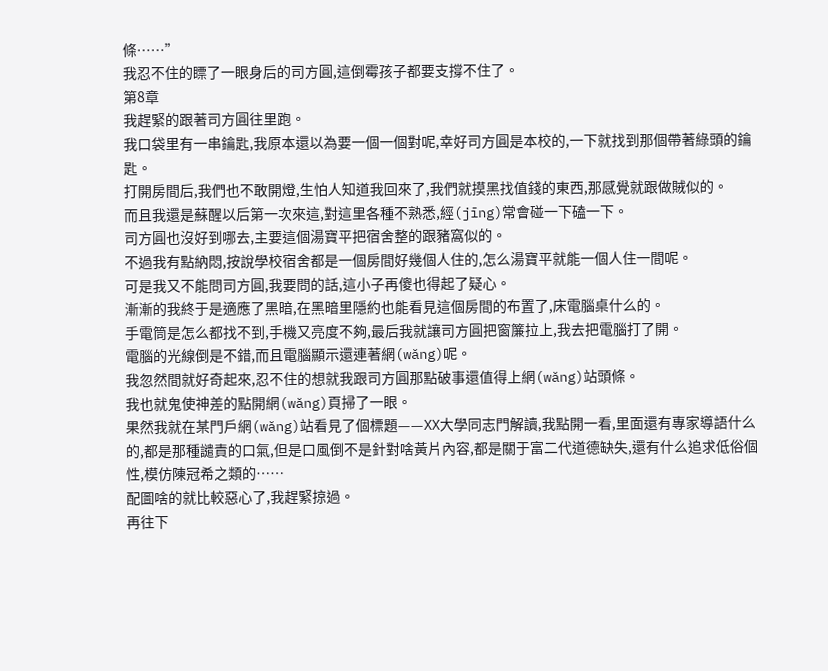條……”
我忍不住的瞟了一眼身后的司方圓,這倒霉孩子都要支撐不住了。
第8章
我趕緊的跟著司方圓往里跑。
我口袋里有一串鑰匙,我原本還以為要一個一個對呢,幸好司方圓是本校的,一下就找到那個帶著綠頭的鑰匙。
打開房間后,我們也不敢開燈,生怕人知道我回來了,我們就摸黑找值錢的東西,那感覺就跟做賊似的。
而且我還是蘇醒以后第一次來這,對這里各種不熟悉,經(jīng)常會碰一下磕一下。
司方圓也沒好到哪去,主要這個湯寶平把宿舍整的跟豬窩似的。
不過我有點納悶,按說學校宿舍都是一個房間好幾個人住的,怎么湯寶平就能一個人住一間呢。
可是我又不能問司方圓,我要問的話,這小子再傻也得起了疑心。
漸漸的我終于是適應了黑暗,在黑暗里隱約也能看見這個房間的布置了,床電腦桌什么的。
手電筒是怎么都找不到,手機又亮度不夠,最后我就讓司方圓把窗簾拉上,我去把電腦打了開。
電腦的光線倒是不錯,而且電腦顯示還連著網(wǎng)呢。
我忽然間就好奇起來,忍不住的想就我跟司方圓那點破事還值得上網(wǎng)站頭條。
我也就鬼使神差的點開網(wǎng)頁掃了一眼。
果然我就在某門戶網(wǎng)站看見了個標題——XX大學同志門解讀,我點開一看,里面還有專家導語什么的,都是那種譴責的口氣,但是口風倒不是針對啥黃片內容,都是關于富二代道德缺失,還有什么追求低俗個性,模仿陳冠希之類的……
配圖啥的就比較惡心了,我趕緊掠過。
再往下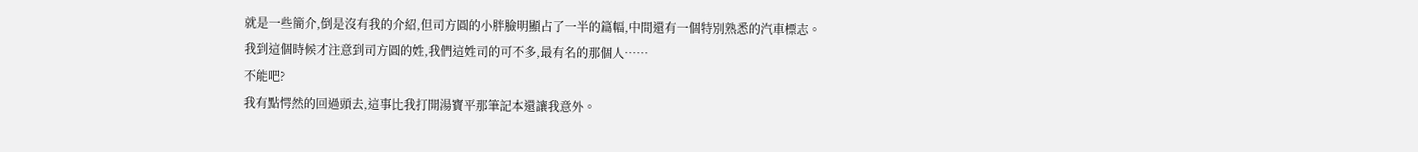就是一些簡介,倒是沒有我的介紹,但司方圓的小胖臉明顯占了一半的篇幅,中間還有一個特別熟悉的汽車標志。
我到這個時候才注意到司方圓的姓,我們這姓司的可不多,最有名的那個人……
不能吧?
我有點愕然的回過頭去,這事比我打開湯寶平那筆記本還讓我意外。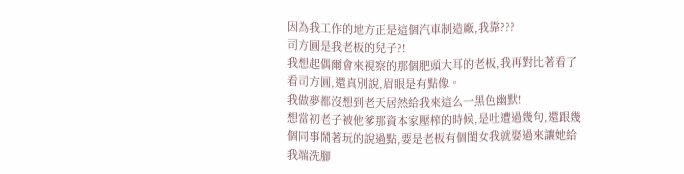因為我工作的地方正是這個汽車制造廠,我靠???
司方圓是我老板的兒子?!
我想起偶爾會來視察的那個肥頭大耳的老板,我再對比著看了看司方圓,還真別說,眉眼是有點像。
我做夢都沒想到老天居然給我來這么一黑色幽默!
想當初老子被他爹那資本家壓榨的時候,是吐遭過幾句,還跟幾個同事鬧著玩的說過點,要是老板有個閨女我就娶過來讓她給我端洗腳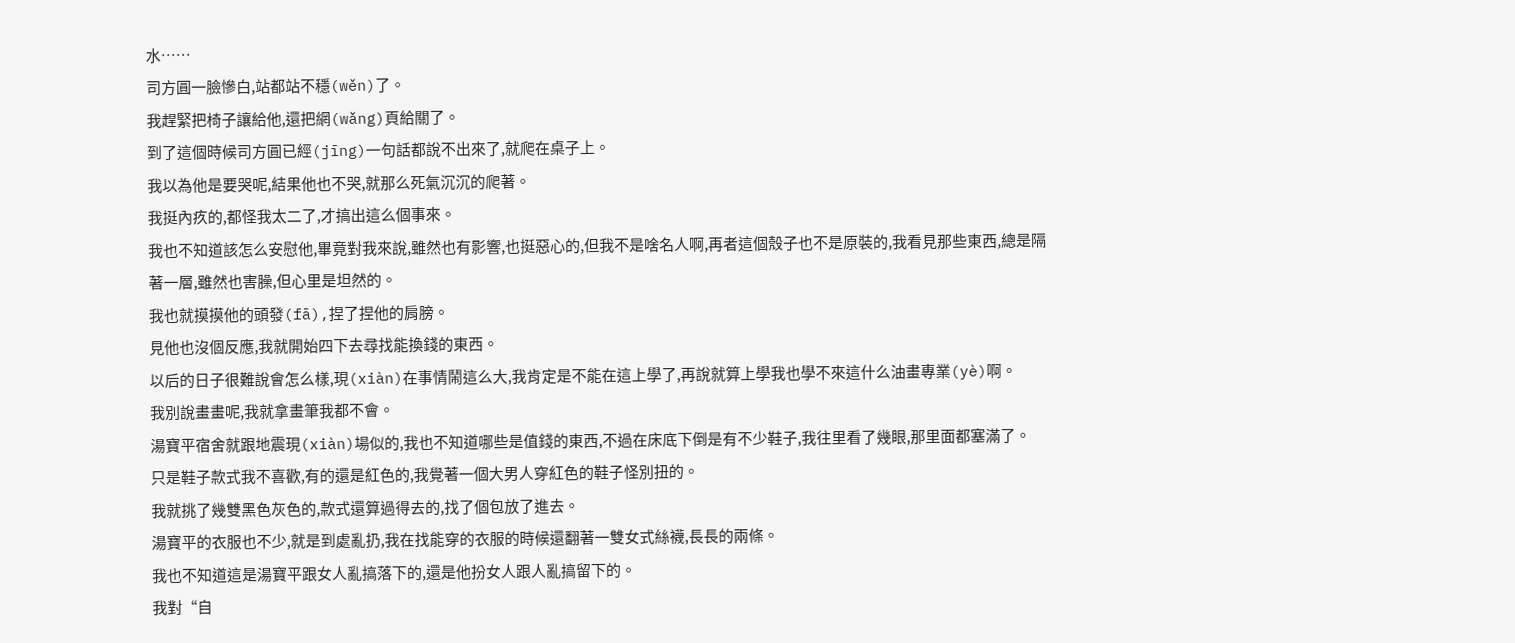水……
司方圓一臉慘白,站都站不穩(wěn)了。
我趕緊把椅子讓給他,還把網(wǎng)頁給關了。
到了這個時候司方圓已經(jīng)一句話都說不出來了,就爬在桌子上。
我以為他是要哭呢,結果他也不哭,就那么死氣沉沉的爬著。
我挺內疚的,都怪我太二了,才搞出這么個事來。
我也不知道該怎么安慰他,畢竟對我來說,雖然也有影響,也挺惡心的,但我不是啥名人啊,再者這個殼子也不是原裝的,我看見那些東西,總是隔著一層,雖然也害臊,但心里是坦然的。
我也就摸摸他的頭發(fā),捏了捏他的肩膀。
見他也沒個反應,我就開始四下去尋找能換錢的東西。
以后的日子很難說會怎么樣,現(xiàn)在事情鬧這么大,我肯定是不能在這上學了,再說就算上學我也學不來這什么油畫專業(yè)啊。
我別說畫畫呢,我就拿畫筆我都不會。
湯寶平宿舍就跟地震現(xiàn)場似的,我也不知道哪些是值錢的東西,不過在床底下倒是有不少鞋子,我往里看了幾眼,那里面都塞滿了。
只是鞋子款式我不喜歡,有的還是紅色的,我覺著一個大男人穿紅色的鞋子怪別扭的。
我就挑了幾雙黑色灰色的,款式還算過得去的,找了個包放了進去。
湯寶平的衣服也不少,就是到處亂扔,我在找能穿的衣服的時候還翻著一雙女式絲襪,長長的兩條。
我也不知道這是湯寶平跟女人亂搞落下的,還是他扮女人跟人亂搞留下的。
我對“自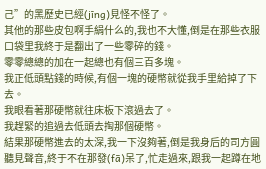己”的黑歷史已經(jīng)見怪不怪了。
其他的那些皮包啊手絹什么的,我也不大懂,倒是在那些衣服口袋里我終于是翻出了一些零碎的錢。
零零總總的加在一起總也有個三百多塊。
我正低頭點錢的時候,有個一塊的硬幣就從我手里給掉了下去。
我眼看著那硬幣就往床板下滾過去了。
我趕緊的追過去低頭去掏那個硬幣。
結果那硬幣進去的太深,我一下沒夠著,倒是我身后的司方圓聽見聲音,終于不在那發(fā)呆了,忙走過來,跟我一起蹲在地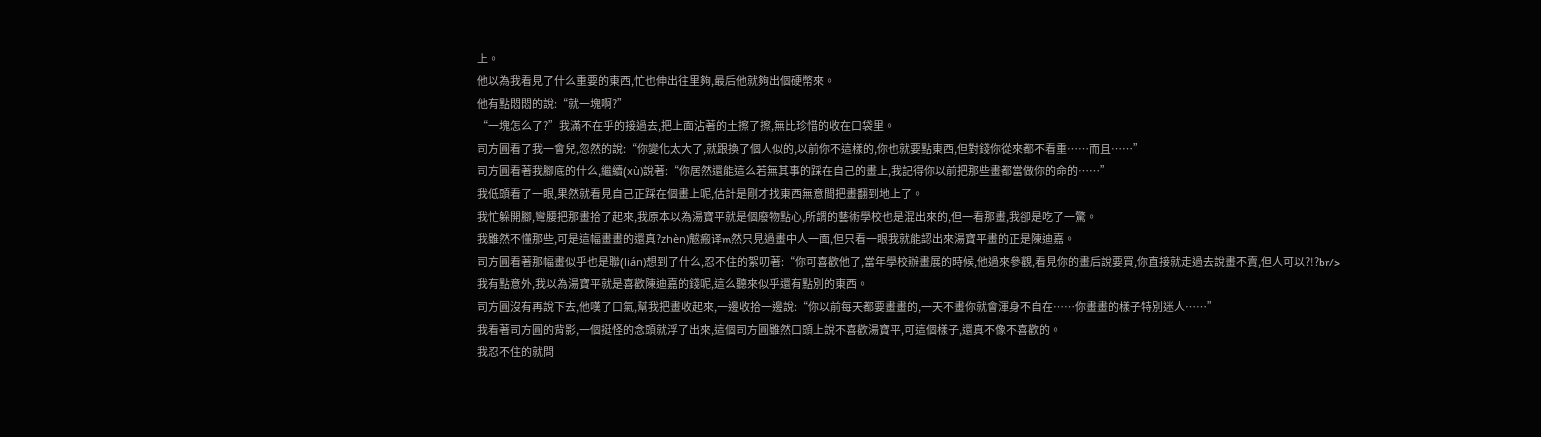上。
他以為我看見了什么重要的東西,忙也伸出往里夠,最后他就夠出個硬幣來。
他有點悶悶的說:“就一塊啊?”
“一塊怎么了?”我滿不在乎的接過去,把上面沾著的土擦了擦,無比珍惜的收在口袋里。
司方圓看了我一會兒,忽然的說:“你變化太大了,就跟換了個人似的,以前你不這樣的,你也就要點東西,但對錢你從來都不看重……而且……”
司方圓看著我腳底的什么,繼續(xù)說著:“你居然還能這么若無其事的踩在自己的畫上,我記得你以前把那些畫都當做你的命的……”
我低頭看了一眼,果然就看見自己正踩在個畫上呢,估計是剛才找東西無意間把畫翻到地上了。
我忙躲開腳,彎腰把那畫拾了起來,我原本以為湯寶平就是個廢物點心,所謂的藝術學校也是混出來的,但一看那畫,我卻是吃了一驚。
我雖然不懂那些,可是這幅畫畫的還真?zhèn)魃瘢译m然只見過畫中人一面,但只看一眼我就能認出來湯寶平畫的正是陳迪嘉。
司方圓看著那幅畫似乎也是聯(lián)想到了什么,忍不住的絮叨著:“你可喜歡他了,當年學校辦畫展的時候,他過來參觀,看見你的畫后說要買,你直接就走過去說畫不賣,但人可以?!?br/>
我有點意外,我以為湯寶平就是喜歡陳迪嘉的錢呢,這么聽來似乎還有點別的東西。
司方圓沒有再說下去,他嘆了口氣,幫我把畫收起來,一邊收拾一邊說:“你以前每天都要畫畫的,一天不畫你就會渾身不自在……你畫畫的樣子特別迷人……”
我看著司方圓的背影,一個挺怪的念頭就浮了出來,這個司方圓雖然口頭上說不喜歡湯寶平,可這個樣子,還真不像不喜歡的。
我忍不住的就問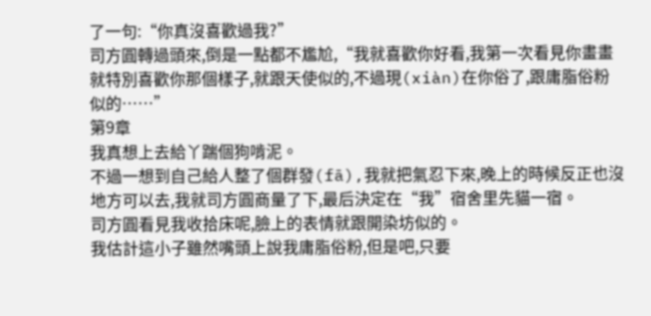了一句:“你真沒喜歡過我?”
司方圓轉過頭來,倒是一點都不尷尬,“我就喜歡你好看,我第一次看見你畫畫就特別喜歡你那個樣子,就跟天使似的,不過現(xiàn)在你俗了,跟庸脂俗粉似的……”
第9章
我真想上去給丫踹個狗啃泥。
不過一想到自己給人整了個群發(fā),我就把氣忍下來,晚上的時候反正也沒地方可以去,我就司方圓商量了下,最后決定在“我”宿舍里先貓一宿。
司方圓看見我收拾床呢,臉上的表情就跟開染坊似的。
我估計這小子雖然嘴頭上說我庸脂俗粉,但是吧,只要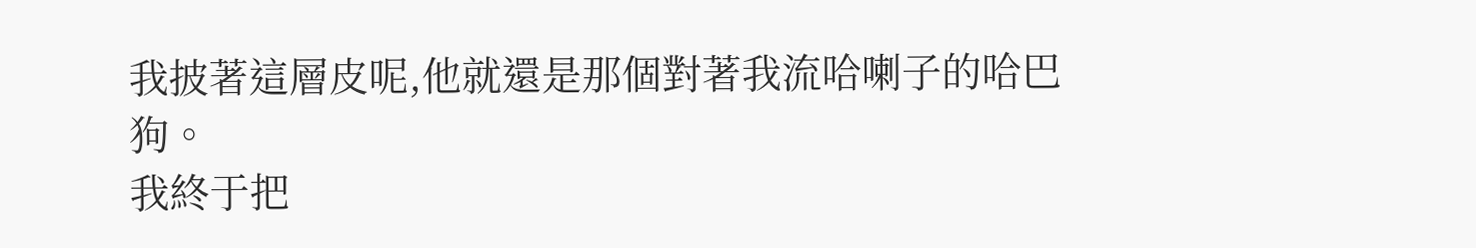我披著這層皮呢,他就還是那個對著我流哈喇子的哈巴狗。
我終于把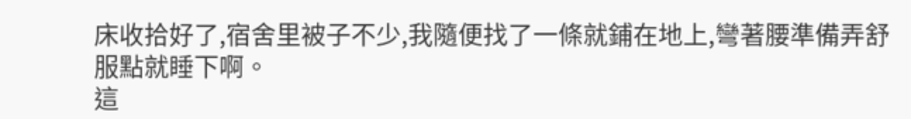床收拾好了,宿舍里被子不少,我隨便找了一條就鋪在地上,彎著腰準備弄舒服點就睡下啊。
這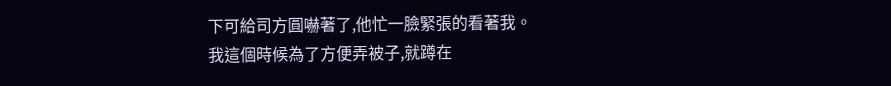下可給司方圓嚇著了,他忙一臉緊張的看著我。
我這個時候為了方便弄被子,就蹲在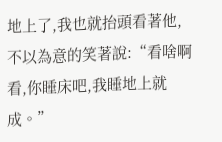地上了,我也就抬頭看著他,不以為意的笑著說:“看啥啊看,你睡床吧,我睡地上就成。”